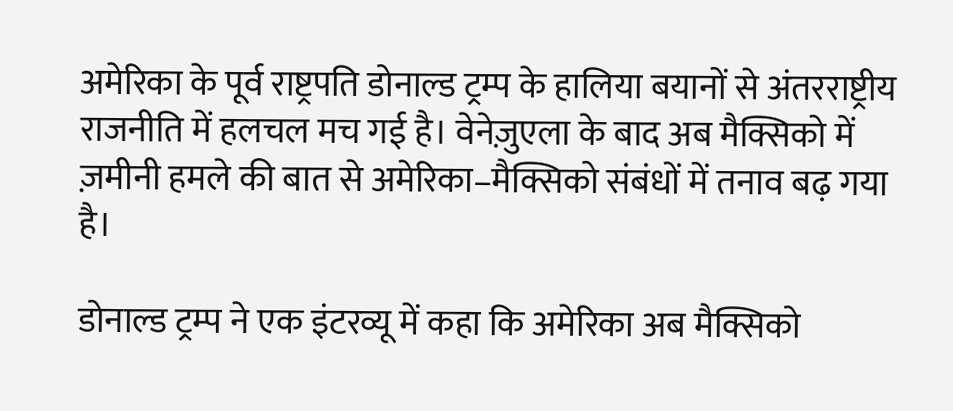अमेरिका के पूर्व राष्ट्रपति डोनाल्ड ट्रम्प के हालिया बयानों से अंतरराष्ट्रीय राजनीति में हलचल मच गई है। वेनेज़ुएला के बाद अब मैक्सिको में ज़मीनी हमले की बात से अमेरिका–मैक्सिको संबंधों में तनाव बढ़ गया है।

डोनाल्ड ट्रम्प ने एक इंटरव्यू में कहा कि अमेरिका अब मैक्सिको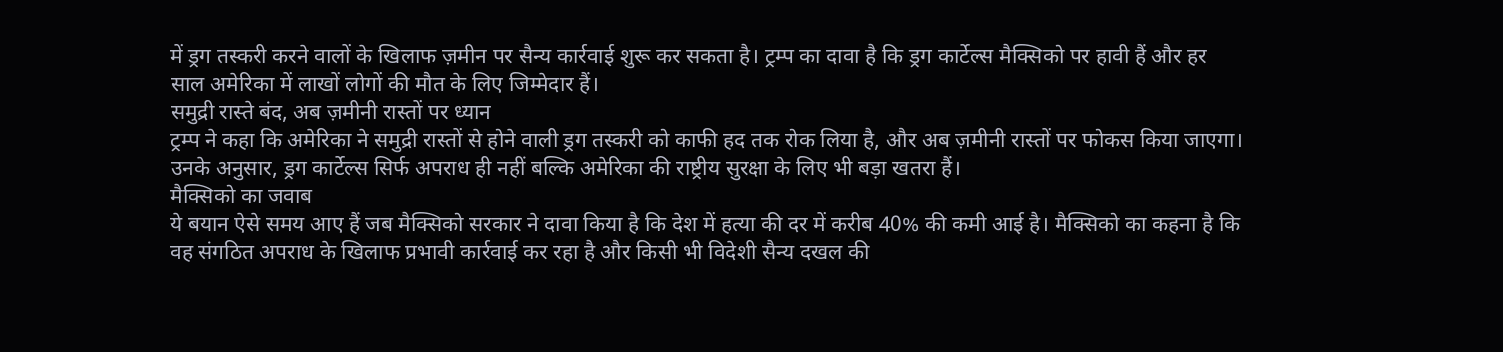में ड्रग तस्करी करने वालों के खिलाफ ज़मीन पर सैन्य कार्रवाई शुरू कर सकता है। ट्रम्प का दावा है कि ड्रग कार्टेल्स मैक्सिको पर हावी हैं और हर साल अमेरिका में लाखों लोगों की मौत के लिए जिम्मेदार हैं।
समुद्री रास्ते बंद, अब ज़मीनी रास्तों पर ध्यान
ट्रम्प ने कहा कि अमेरिका ने समुद्री रास्तों से होने वाली ड्रग तस्करी को काफी हद तक रोक लिया है, और अब ज़मीनी रास्तों पर फोकस किया जाएगा। उनके अनुसार, ड्रग कार्टेल्स सिर्फ अपराध ही नहीं बल्कि अमेरिका की राष्ट्रीय सुरक्षा के लिए भी बड़ा खतरा हैं।
मैक्सिको का जवाब
ये बयान ऐसे समय आए हैं जब मैक्सिको सरकार ने दावा किया है कि देश में हत्या की दर में करीब 40% की कमी आई है। मैक्सिको का कहना है कि वह संगठित अपराध के खिलाफ प्रभावी कार्रवाई कर रहा है और किसी भी विदेशी सैन्य दखल की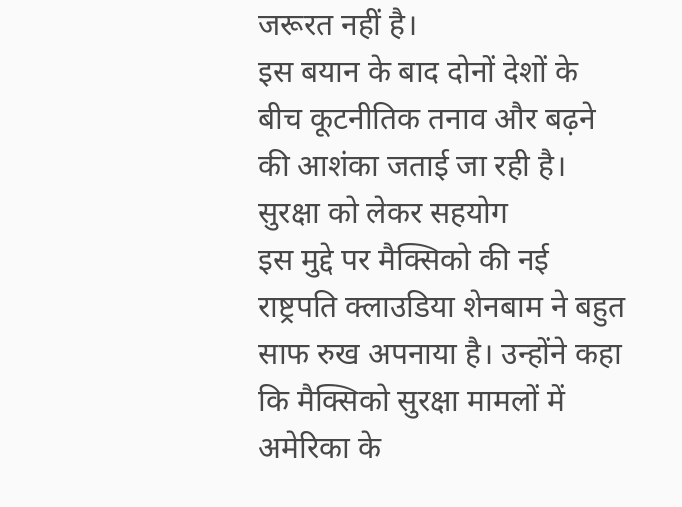जरूरत नहीं है।
इस बयान के बाद दोनों देशों के बीच कूटनीतिक तनाव और बढ़ने की आशंका जताई जा रही है।
सुरक्षा को लेकर सहयोग
इस मुद्दे पर मैक्सिको की नई राष्ट्रपति क्लाउडिया शेनबाम ने बहुत साफ रुख अपनाया है। उन्होंने कहा कि मैक्सिको सुरक्षा मामलों में अमेरिका के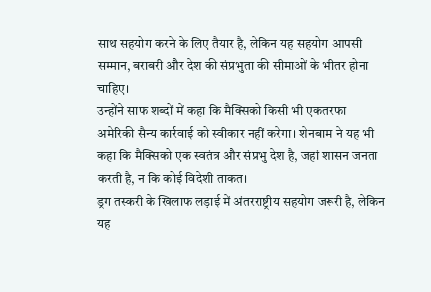साथ सहयोग करने के लिए तैयार है, लेकिन यह सहयोग आपसी सम्मान, बराबरी और देश की संप्रभुता की सीमाओं के भीतर होना चाहिए।
उन्होंने साफ शब्दों में कहा कि मैक्सिको किसी भी एकतरफा अमेरिकी सैन्य कार्रवाई को स्वीकार नहीं करेगा। शेनबाम ने यह भी कहा कि मैक्सिको एक स्वतंत्र और संप्रभु देश है, जहां शासन जनता करती है, न कि कोई विदेशी ताकत।
ड्रग तस्करी के खिलाफ लड़ाई में अंतरराष्ट्रीय सहयोग जरूरी है, लेकिन यह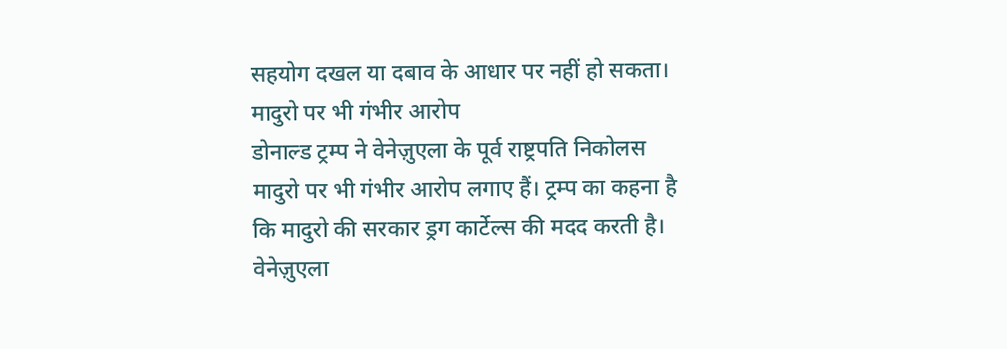सहयोग दखल या दबाव के आधार पर नहीं हो सकता।
मादुरो पर भी गंभीर आरोप
डोनाल्ड ट्रम्प ने वेनेज़ुएला के पूर्व राष्ट्रपति निकोलस मादुरो पर भी गंभीर आरोप लगाए हैं। ट्रम्प का कहना है कि मादुरो की सरकार ड्रग कार्टेल्स की मदद करती है।
वेनेज़ुएला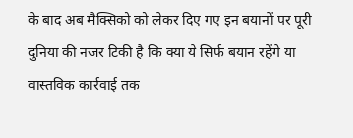के बाद अब मैक्सिको को लेकर दिए गए इन बयानों पर पूरी दुनिया की नजर टिकी है कि क्या ये सिर्फ बयान रहेंगे या वास्तविक कार्रवाई तक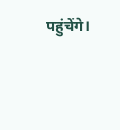पहुंचेंगे।